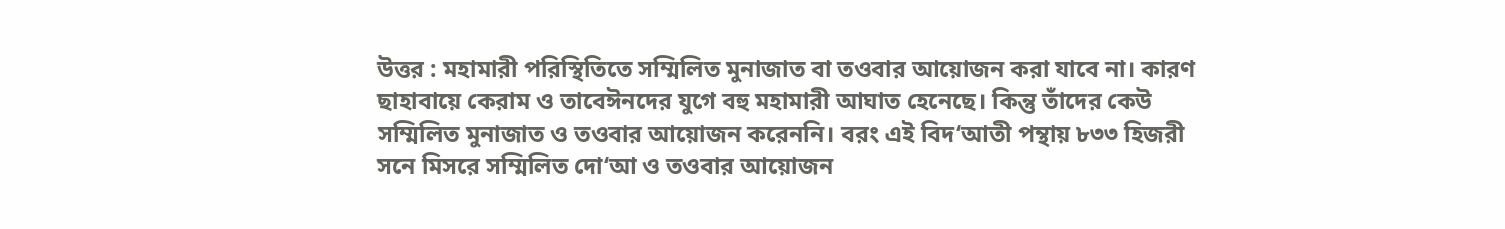উত্তর : মহামারী পরিস্থিতিতে সম্মিলিত মুনাজাত বা তওবার আয়োজন করা যাবে না। কারণ ছাহাবায়ে কেরাম ও তাবেঈনদের যুগে বহু মহামারী আঘাত হেনেছে। কিন্তু তাঁদের কেউ সম্মিলিত মুনাজাত ও তওবার আয়োজন করেননি। বরং এই বিদ‘আতী পন্থায় ৮৩৩ হিজরী সনে মিসরে সম্মিলিত দো‘আ ও তওবার আয়োজন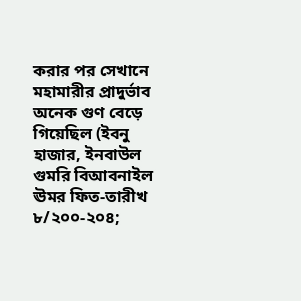করার পর সেখানে মহামারীর প্রাদুর্ভাব অনেক গুণ বেড়ে গিয়েছিল (ইবনু হাজার, ইনবাউল গুমরি বিআবনাইল ঊমর ফিত-তারীখ ৮/২০০-২০৪;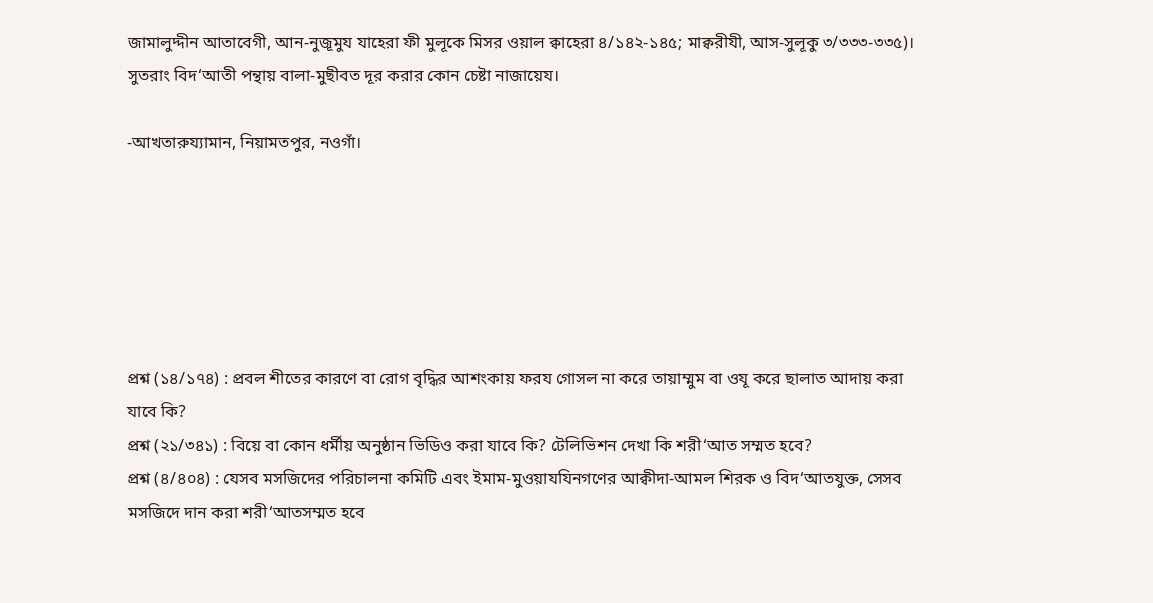জামালুদ্দীন আতাবেগী, আন-নুজূমুয যাহেরা ফী মুলূকে মিসর ওয়াল ক্বাহেরা ৪/১৪২-১৪৫; মাক্বরীযী, আস-সুলূকু ৩/৩৩৩-৩৩৫)। সুতরাং বিদ‘আতী পন্থায় বালা-মুছীবত দূর করার কোন চেষ্টা নাজায়েয।

-আখতারুয্যামান, নিয়ামতপুর, নওগাঁ।






প্রশ্ন (১৪/১৭৪) : প্রবল শীতের কারণে বা রোগ বৃদ্ধির আশংকায় ফরয গোসল না করে তায়াম্মুম বা ওযূ করে ছালাত আদায় করা যাবে কি?
প্রশ্ন (২১/৩৪১) : বিয়ে বা কোন ধর্মীয় অনুষ্ঠান ভিডিও করা যাবে কি? টেলিভিশন দেখা কি শরী‘আত সম্মত হবে?
প্রশ্ন (৪/৪০৪) : যেসব মসজিদের পরিচালনা কমিটি এবং ইমাম-মুওয়াযযিনগণের আক্বীদা-আমল শিরক ও বিদ‘আতযুক্ত, সেসব মসজিদে দান করা শরী‘আতসম্মত হবে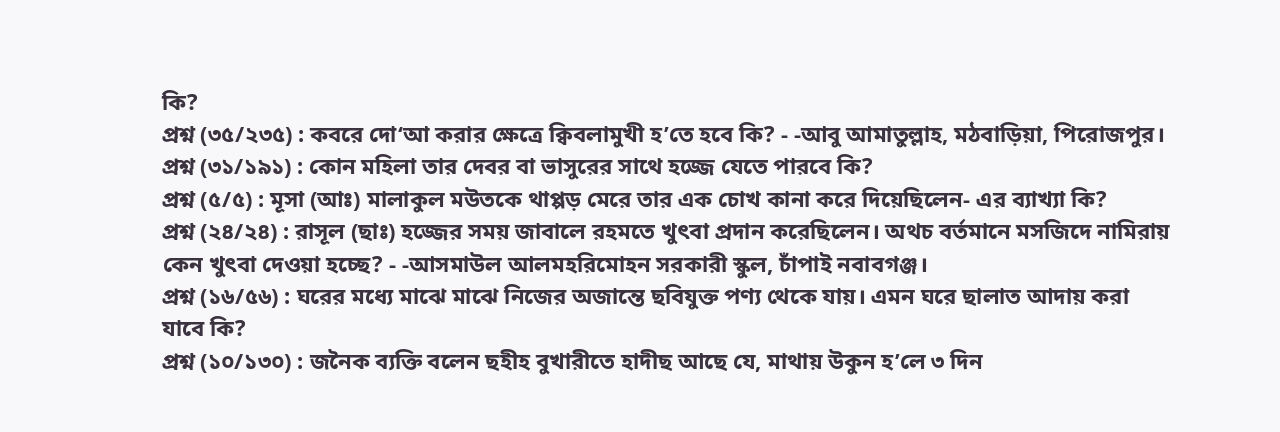কি?
প্রশ্ন (৩৫/২৩৫) : কবরে দো‘আ করার ক্ষেত্রে ক্বিবলামুখী হ’তে হবে কি? - -আবু আমাতুল্লাহ, মঠবাড়িয়া, পিরোজপুর।
প্রশ্ন (৩১/১৯১) : কোন মহিলা তার দেবর বা ভাসুরের সাথে হজ্জে যেতে পারবে কি?
প্রশ্ন (৫/৫) : মূসা (আঃ) মালাকুল মউতকে থাপ্পড় মেরে তার এক চোখ কানা করে দিয়েছিলেন- এর ব্যাখ্যা কি?
প্রশ্ন (২৪/২৪) : রাসূল (ছাঃ) হজ্জের সময় জাবালে রহমতে খুৎবা প্রদান করেছিলেন। অথচ বর্তমানে মসজিদে নামিরায় কেন খুৎবা দেওয়া হচ্ছে? - -আসমাউল আলমহরিমোহন সরকারী স্কুল, চাঁপাই নবাবগঞ্জ।
প্রশ্ন (১৬/৫৬) : ঘরের মধ্যে মাঝে মাঝে নিজের অজান্তে ছবিযুক্ত পণ্য থেকে যায়। এমন ঘরে ছালাত আদায় করা যাবে কি?
প্রশ্ন (১০/১৩০) : জনৈক ব্যক্তি বলেন ছহীহ বুখারীতে হাদীছ আছে যে, মাথায় উকুন হ’লে ৩ দিন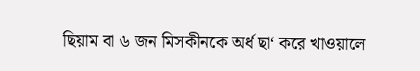ছিয়াম বা ৬ জন মিসকীনকে অর্ধ ছা‘ করে খাওয়ালে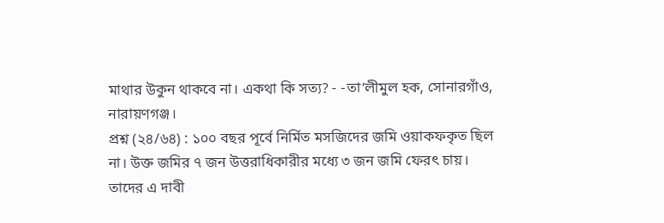মাথার উকুন থাকবে না। একথা কি সত্য? - -তা‘লীমুল হক, সোনারগাঁও, নারায়ণগঞ্জ।
প্রশ্ন (২৪/৬৪) : ১০০ বছর পূর্বে নির্মিত মসজিদের জমি ওয়াকফকৃত ছিল না। উক্ত জমির ৭ জন উত্তরাধিকারীর মধ্যে ৩ জন জমি ফেরৎ চায়। তাদের এ দাবী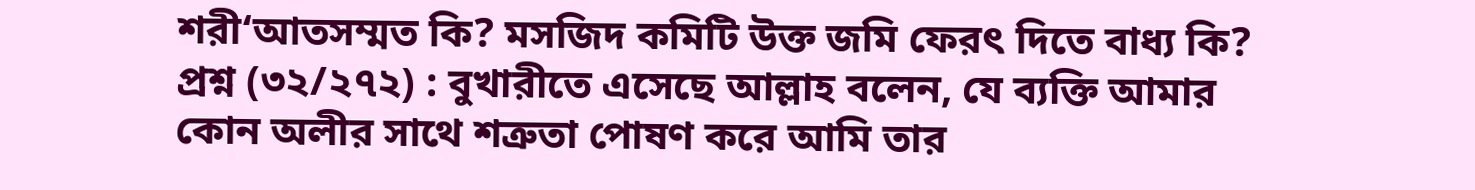শরী‘আতসম্মত কি? মসজিদ কমিটি উক্ত জমি ফেরৎ দিতে বাধ্য কি?
প্রশ্ন (৩২/২৭২) : বুখারীতে এসেছে আল্লাহ বলেন, যে ব্যক্তি আমার কোন অলীর সাথে শত্রুতা পোষণ করে আমি তার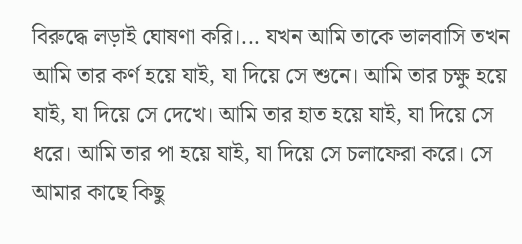বিরুদ্ধে লড়াই ঘোষণা করি।... যখন আমি তাকে ভালবাসি তখন আমি তার কর্ণ হয়ে যাই, যা দিয়ে সে শুনে। আমি তার চক্ষু হয়ে যাই, যা দিয়ে সে দেখে। আমি তার হাত হয়ে যাই, যা দিয়ে সে ধরে। আমি তার পা হয়ে যাই, যা দিয়ে সে চলাফেরা করে। সে আমার কাছে কিছু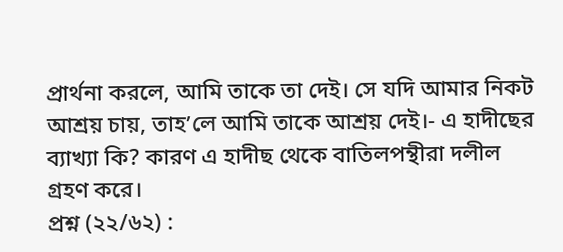প্রার্থনা করলে, আমি তাকে তা দেই। সে যদি আমার নিকট আশ্রয় চায়, তাহ’লে আমি তাকে আশ্রয় দেই।- এ হাদীছের ব্যাখ্যা কি? কারণ এ হাদীছ থেকে বাতিলপন্থীরা দলীল গ্রহণ করে।
প্রশ্ন (২২/৬২) :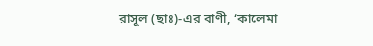রাসূল (ছাঃ)-এর বাণী, ‘কালেমা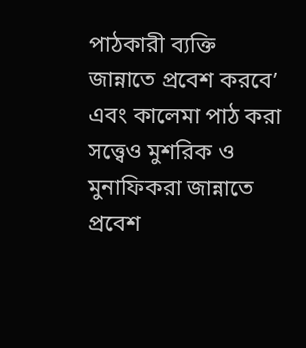পাঠকারী ব্যক্তি জান্নাতে প্রবেশ করবে’ এবং কালেমা পাঠ করা সত্ত্বেও মুশরিক ও মুনাফিকরা জান্নাতে প্রবেশ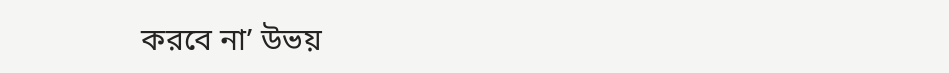করবে না’ উভয়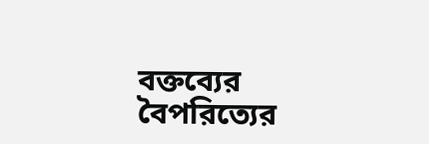বক্তব্যের বৈপরিত্যের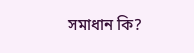সমাধান কি?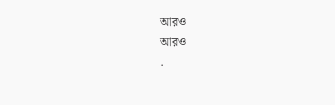আরও
আরও
.